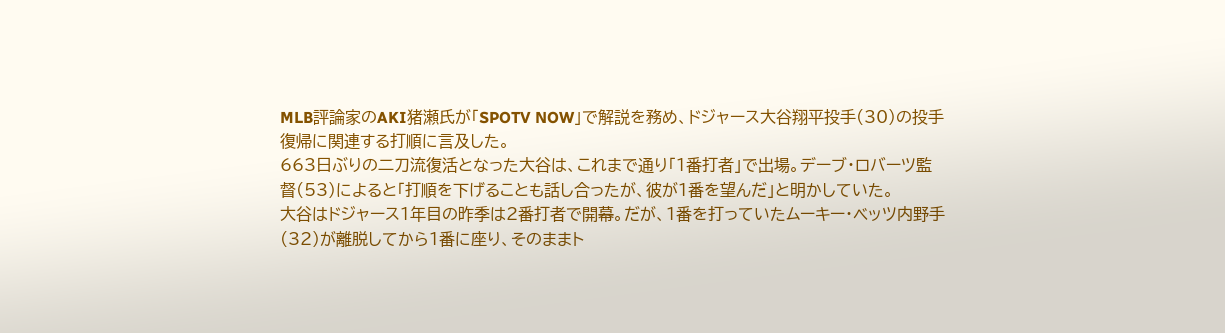MLB評論家のAKI猪瀬氏が「SPOTV NOW」で解説を務め、ドジャース大谷翔平投手(30)の投手復帰に関連する打順に言及した。
663日ぶりの二刀流復活となった大谷は、これまで通り「1番打者」で出場。デーブ・ロバーツ監督(53)によると「打順を下げることも話し合ったが、彼が1番を望んだ」と明かしていた。
大谷はドジャース1年目の昨季は2番打者で開幕。だが、1番を打っていたムーキー・ベッツ内野手(32)が離脱してから1番に座り、そのままト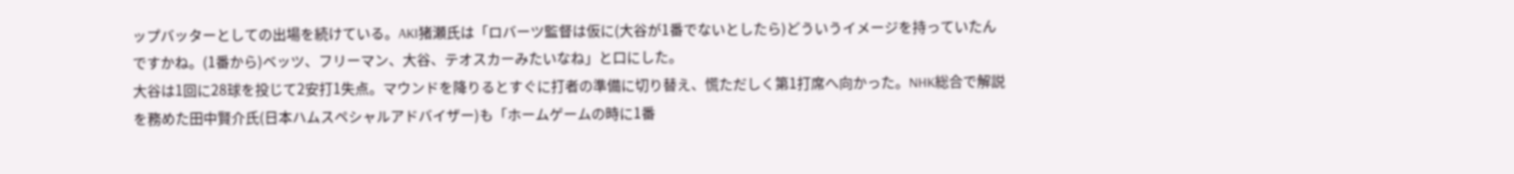ップバッターとしての出場を続けている。AKI猪瀬氏は「ロバーツ監督は仮に(大谷が1番でないとしたら)どういうイメージを持っていたんですかね。(1番から)ベッツ、フリーマン、大谷、テオスカーみたいなね」と口にした。
大谷は1回に28球を投じて2安打1失点。マウンドを降りるとすぐに打者の準備に切り替え、慌ただしく第1打席へ向かった。NHK総合で解説を務めた田中賢介氏(日本ハムスペシャルアドバイザー)も「ホームゲームの時に1番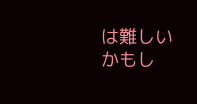は難しいかもし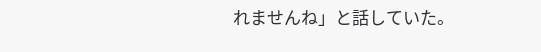れませんね」と話していた。